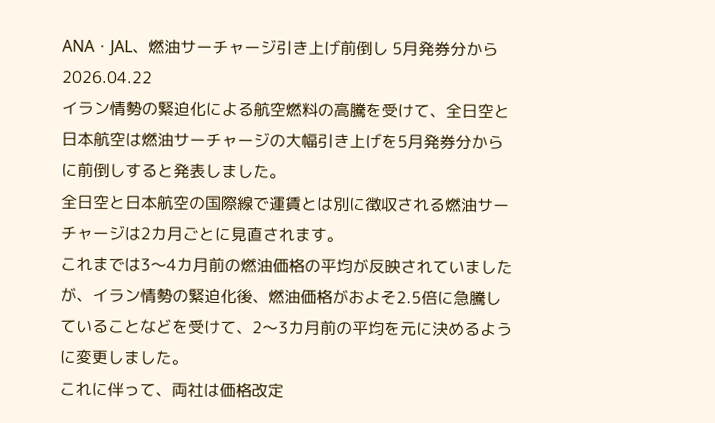ANA・JAL、燃油サーチャージ引き上げ前倒し 5月発券分から
2026.04.22
イラン情勢の緊迫化による航空燃料の高騰を受けて、全日空と日本航空は燃油サーチャージの大幅引き上げを5月発券分からに前倒しすると発表しました。
全日空と日本航空の国際線で運賃とは別に徴収される燃油サーチャージは2カ月ごとに見直されます。
これまでは3〜4カ月前の燃油価格の平均が反映されていましたが、イラン情勢の緊迫化後、燃油価格がおよそ2.5倍に急騰していることなどを受けて、2〜3カ月前の平均を元に決めるように変更しました。
これに伴って、両社は価格改定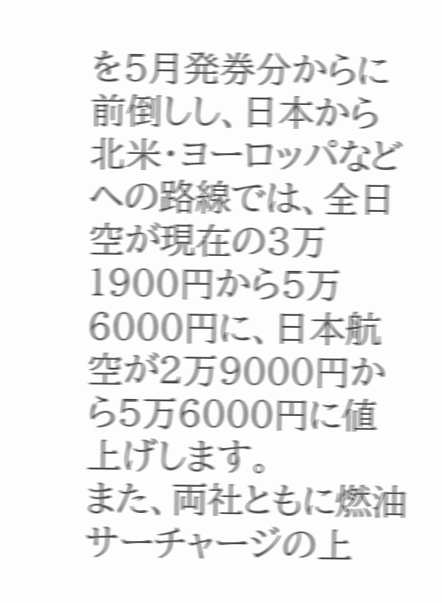を5月発券分からに前倒しし、日本から北米・ヨーロッパなどへの路線では、全日空が現在の3万1900円から5万6000円に、日本航空が2万9000円から5万6000円に値上げします。
また、両社ともに燃油サーチャージの上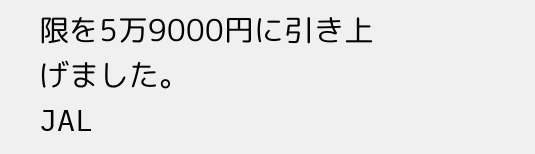限を5万9000円に引き上げました。
JAL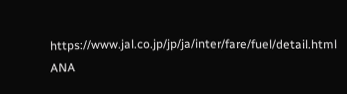https://www.jal.co.jp/jp/ja/inter/fare/fuel/detail.html
ANA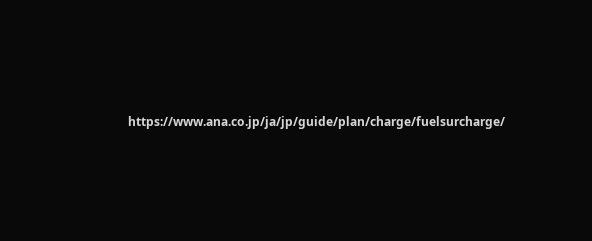https://www.ana.co.jp/ja/jp/guide/plan/charge/fuelsurcharge/